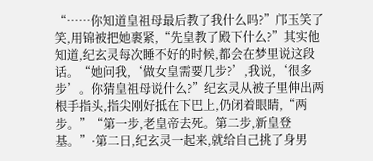“……你知道皇祖母最后教了我什么吗?”邝玉笑了笑,用锦被把她裹紧,“先皇教了殿下什么?”其实他知道,纪玄灵每次睡不好的时候,都会在梦里说这段话。“她问我,‘做女皇需要几步?’,我说,‘很多步’。你猜皇祖母说什么?”纪玄灵从被子里伸出两根手指头,指尖刚好抵在下巴上,仍闭着眼睛,“两步。”“第一步,老皇帝去死。第二步,新皇登基。”·第二日,纪玄灵一起来,就给自己挑了身男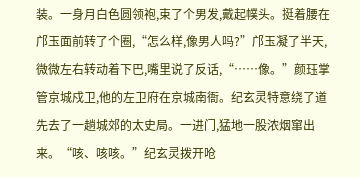装。一身月白色圆领袍,束了个男发,戴起幞头。挺着腰在邝玉面前转了个圈,“怎么样,像男人吗?”邝玉凝了半天,微微左右转动着下巴,嘴里说了反话,“……像。”颜珏掌管京城戍卫,他的左卫府在京城南衙。纪玄灵特意绕了道先去了一趟城郊的太史局。一进门,猛地一股浓烟窜出来。“咳、咳咳。”纪玄灵拨开呛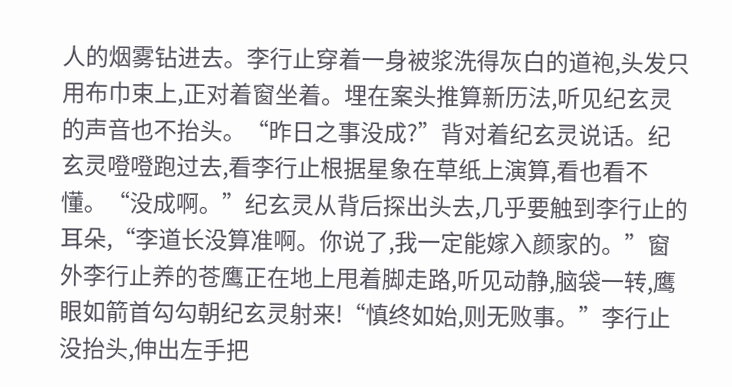人的烟雾钻进去。李行止穿着一身被浆洗得灰白的道袍,头发只用布巾束上,正对着窗坐着。埋在案头推算新历法,听见纪玄灵的声音也不抬头。“昨日之事没成?”背对着纪玄灵说话。纪玄灵噔噔跑过去,看李行止根据星象在草纸上演算,看也看不懂。“没成啊。”纪玄灵从背后探出头去,几乎要触到李行止的耳朵,“李道长没算准啊。你说了,我一定能嫁入颜家的。”窗外李行止养的苍鹰正在地上甩着脚走路,听见动静,脑袋一转,鹰眼如箭首勾勾朝纪玄灵射来!“慎终如始,则无败事。”李行止没抬头,伸出左手把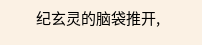纪玄灵的脑袋推开,